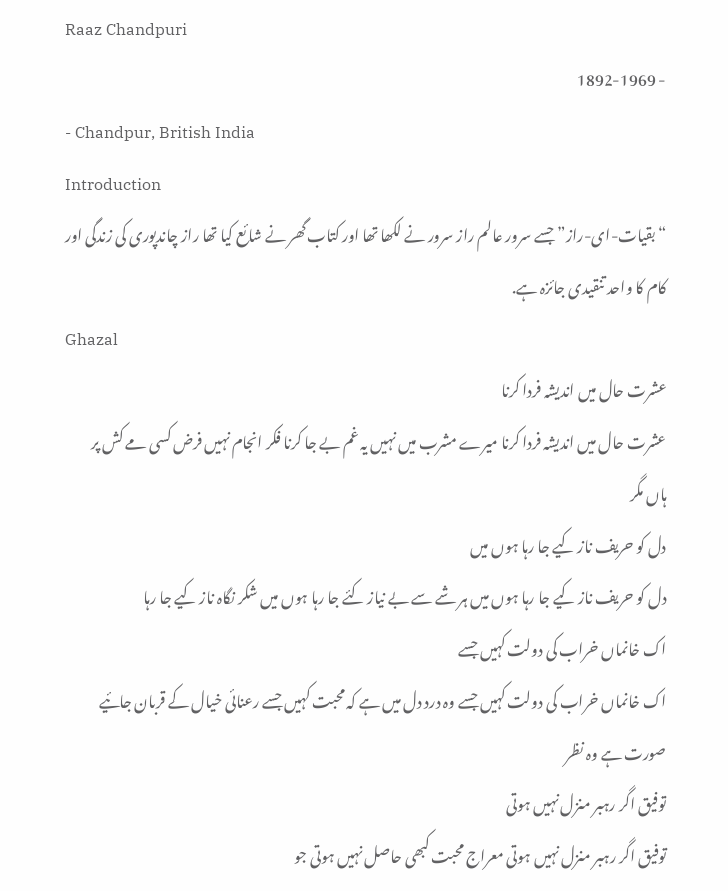Raaz Chandpuri
- 1892-1969
- Chandpur, British India
Introduction
“بقیات-ای-راز” جسے سرور عالم راز سرور نے لکھا تھا اور کتاب گھر نے شائع کیا تھا راز چاندپوری کی زندگی اور کام کا واحد تنقیدی جائزہ ہے.
Ghazal
عشرت حال میں اندیشہ فردا کرنا
عشرت حال میں اندیشہ فردا کرنا میرے مشرب میں نہیں یہ غم بے جا کرنا فکر انجام نہیں فرض کسی مے کش پر ہاں مگر
دل کو حریف ناز کیے جا رہا ہوں میں
دل کو حریف ناز کیے جا رہا ہوں میں ہر شے سے بے نیاز کئے جا رہا ہوں میں شکر نگاہ ناز کیے جا رہا
اک خانماں خراب کی دولت کہیں جسے
اک خانماں خراب کی دولت کہیں جسے وہ درد دل میں ہے کہ محبت کہیں جسے رعنائی خیال کے قربان جائیے صورت ہے وہ نظر
توفیق اگر رہبر منزل نہیں ہوتی
توفیق اگر رہبر منزل نہیں ہوتی معراج محبت کبھی حاصل نہیں ہوتی جو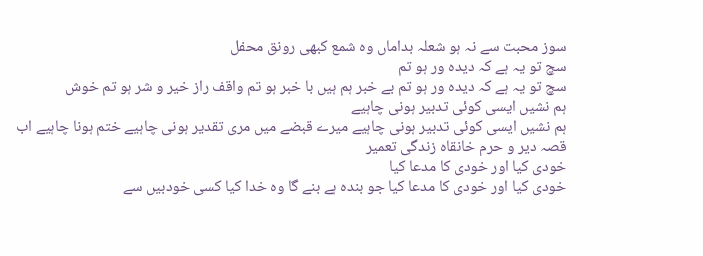سوز محبت سے نہ ہو شعلہ بداماں وہ شمع کبھی رونق محفل
سچ تو یہ ہے کہ دیدہ ور ہو تم
سچ تو یہ ہے کہ دیدہ ور ہو تم بے خبر ہم ہیں با خبر ہو تم واقف راز خیر و شر ہو تم خوش
ہم نشیں ایسی کوئی تدبیر ہونی چاہیے
ہم نشیں ایسی کوئی تدبیر ہونی چاہیے میرے قبضے میں مری تقدیر ہونی چاہیے ختم ہونا چاہیے اب قصہ دیر و حرم خانقاہ زندگی تعمیر
خودی کیا اور خودی کا مدعا کیا
خودی کیا اور خودی کا مدعا کیا جو بندہ ہے بنے گا وہ خدا کیا کسی خودبیں سے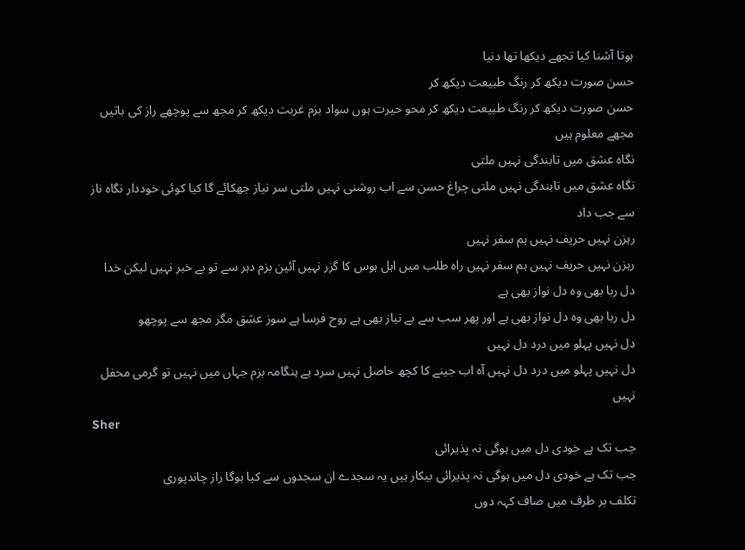ہوتا آشنا کیا تجھے دیکھا تھا دنیا
حسن صورت دیکھ کر رنگ طبیعت دیکھ کر
حسن صورت دیکھ کر رنگ طبیعت دیکھ کر محو حیرت ہوں سواد بزم غربت دیکھ کر مجھ سے پوچھے راز کی باتیں مجھے معلوم ہیں
نگاہ عشق میں تابندگی نہیں ملتی
نگاہ عشق میں تابندگی نہیں ملتی چراغ حسن سے اب روشنی نہیں ملتی سر نیاز جھکائے گا کیا کوئی خوددار نگاہ ناز سے جب داد
رہزن نہیں حریف نہیں ہم سفر نہیں
رہزن نہیں حریف نہیں ہم سفر نہیں راہ طلب میں اہل ہوس کا گزر نہیں آئین بزم دہر سے تو بے خبر نہیں لیکن خدا
دل ربا بھی وہ دل نواز بھی ہے
دل ربا بھی وہ دل نواز بھی ہے اور پھر سب سے بے نیاز بھی ہے روح فرسا ہے سوز عشق مگر مجھ سے پوچھو
دل نہیں پہلو میں درد دل نہیں
دل نہیں پہلو میں درد دل نہیں آہ اب جینے کا کچھ حاصل نہیں سرد ہے ہنگامہ بزم جہاں میں نہیں تو گرمی محفل نہیں
Sher
جب تک ہے خودی دل میں ہوگی نہ پذیرائی
جب تک ہے خودی دل میں ہوگی نہ پذیرائی بیکار ہیں یہ سجدے ان سجدوں سے کیا ہوگا راز چاندپوری
تکلف بر طرف میں صاف کہہ دوں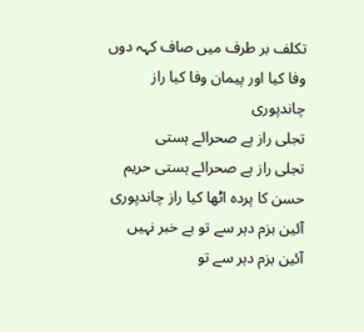تکلف بر طرف میں صاف کہہ دوں وفا کیا اور پیمان وفا کیا راز چاندپوری
تجلی راز ہے صحرائے ہستی
تجلی راز ہے صحرائے ہستی حریم حسن کا پردہ اٹھا کیا راز چاندپوری
آئین بزم دہر سے تو بے خبر نہیں
آئین بزم دہر سے تو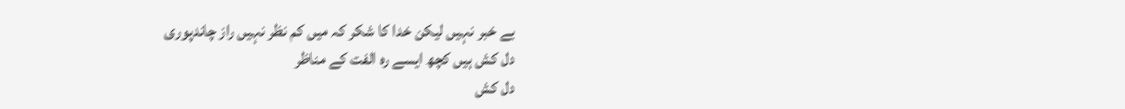بے خبر نہیں لیکن خدا کا شکر کہ میں کم نظر نہیں راز چاندپوری
دل کش ہیں کچھ ایسے رہ الفت کے مناظر
دل کش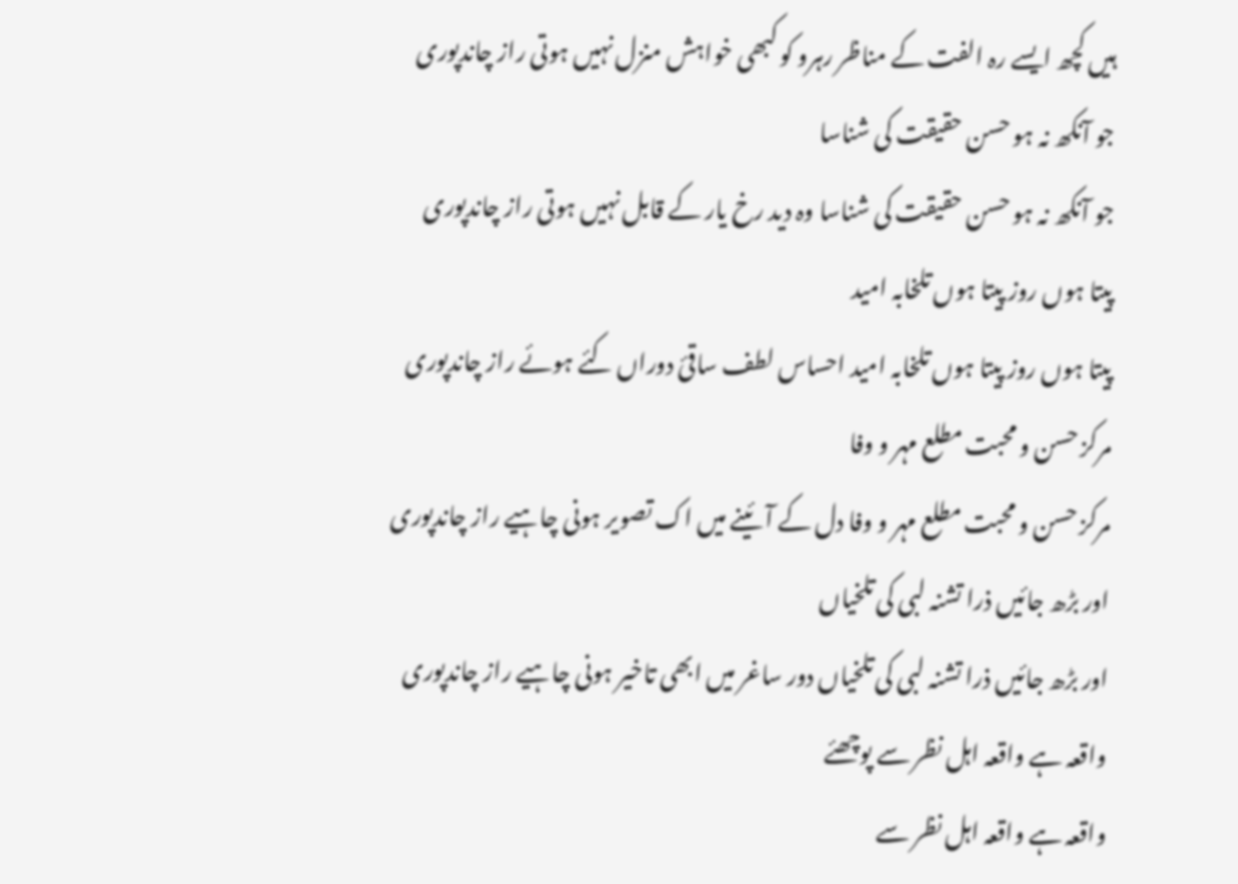ہیں کچھ ایسے رہ الفت کے مناظر رہرو کو کبھی خواہش منزل نہیں ہوتی راز چاندپوری
جو آنکھ نہ ہو حسن حقیقت کی شناسا
جو آنکھ نہ ہو حسن حقیقت کی شناسا وہ دید رخ یار کے قابل نہیں ہوتی راز چاندپوری
پیتا ہوں روز پیتا ہوں تلخابہ امید
پیتا ہوں روز پیتا ہوں تلخابہ امید احساس لطف ساقیٔ دوراں کئے ہوئے راز چاندپوری
مرکز حسن و محبت مطلع مہر و وفا
مرکز حسن و محبت مطلع مہر و وفا دل کے آئینے میں اک تصویر ہونی چاہیے راز چاندپوری
اور بڑھ جائیں ذرا تشنہ لبی کی تلخیاں
اور بڑھ جائیں ذرا تشنہ لبی کی تلخیاں دور ساغر میں ابھی تاخیر ہونی چاہیے راز چاندپوری
واقعہ ہے واقعہ اہل نظر سے پوچھئے
واقعہ ہے واقعہ اہل نظر سے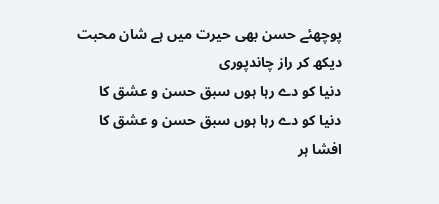پوچھئے حسن بھی حیرت میں ہے شان محبت دیکھ کر راز چاندپوری
دنیا کو دے رہا ہوں سبق حسن و عشق کا
دنیا کو دے رہا ہوں سبق حسن و عشق کا افشا ہر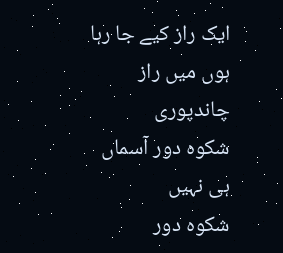ایک راز کیے جا رہا ہوں میں راز چاندپوری
شکوہ دور آسماں ہی نہیں
شکوہ دور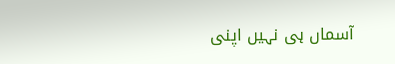آسماں ہی نہیں اپنی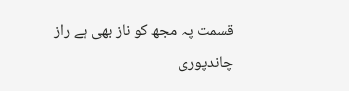قسمت پہ مجھ کو ناز بھی ہے راز چاندپوری